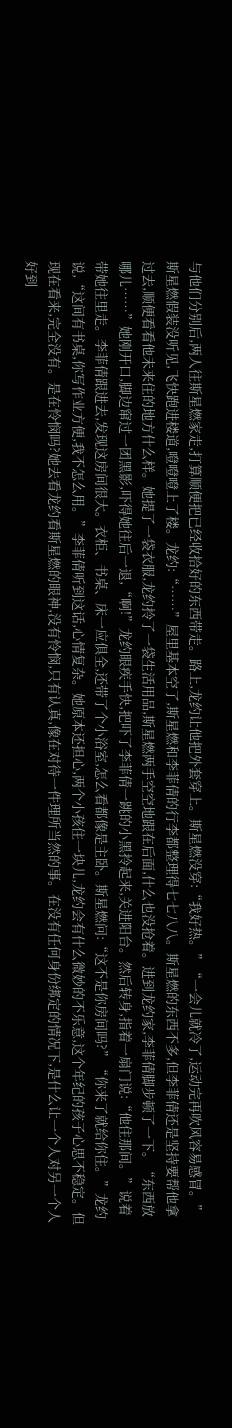与他们分别后,两人往斯星燃家走,打算顺便把已经收拾好的东西带走。路上,龙约让他把外套穿上。斯星燃没穿:“我好热。”“一会儿就冷了,运动完再吹风容易感冒。”斯星燃假装没听见,飞快跑进楼道,噔噔噔上了楼。龙约:“……”屋里基本空了,斯星燃和李菲倩的行李都整理得七七八八。斯星燃的东西不多,但李菲倩还是坚持要帮他拿过去,顺便看看他未来住的地方什么样。她提了一袋衣服,龙约拎了一袋生活用品,斯星燃两手空空地跟在后面,什么也没抢着。进到龙约家,李菲倩脚步顿了一下。“东西放哪儿……”她刚开口,脚边窜过一团黑影,吓得她往后一退,“啊!”龙约眼疾手快,把吓了李菲倩一跳的小黑拎起来,关进阳台。然后转身,指着一扇门说:“他住那间。”说着带她往里走。李菲倩跟进去,发现这房间很大。衣柜、书桌、床一应俱全,还带了个小浴室,怎么看都像是主卧。斯星燃问:“这不是你房间吗?”“你来了就给你住。”龙约说,“这间有书桌,你写作业方便,我不怎么用。”李菲倩听到这话,心情复杂。她原本还担心,两个小孩住一块儿,龙约会有什么微妙的不乐意,这个年纪的孩子心思不稳定。但现在看来,完全没有。是在怜悯吗?她去看龙约看斯星燃的眼神,没有怜悯,只有认真,像在对待一件理所当然的事。在没有任何身份绑定的情况下,是什么让一个人对另一个人好到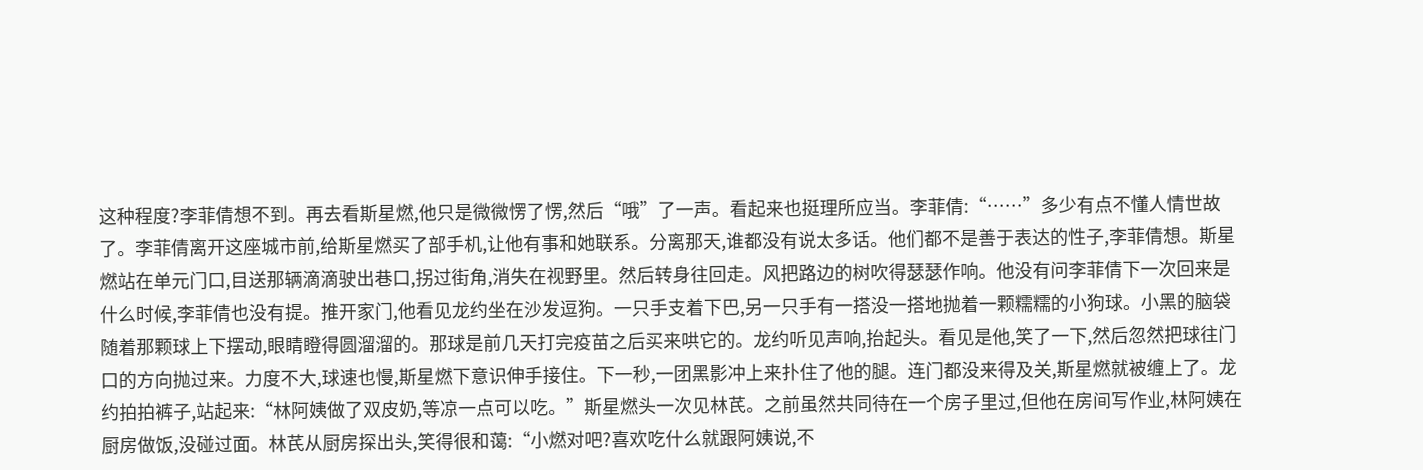这种程度?李菲倩想不到。再去看斯星燃,他只是微微愣了愣,然后“哦”了一声。看起来也挺理所应当。李菲倩:“……”多少有点不懂人情世故了。李菲倩离开这座城市前,给斯星燃买了部手机,让他有事和她联系。分离那天,谁都没有说太多话。他们都不是善于表达的性子,李菲倩想。斯星燃站在单元门口,目送那辆滴滴驶出巷口,拐过街角,消失在视野里。然后转身往回走。风把路边的树吹得瑟瑟作响。他没有问李菲倩下一次回来是什么时候,李菲倩也没有提。推开家门,他看见龙约坐在沙发逗狗。一只手支着下巴,另一只手有一搭没一搭地抛着一颗糯糯的小狗球。小黑的脑袋随着那颗球上下摆动,眼睛瞪得圆溜溜的。那球是前几天打完疫苗之后买来哄它的。龙约听见声响,抬起头。看见是他,笑了一下,然后忽然把球往门口的方向抛过来。力度不大,球速也慢,斯星燃下意识伸手接住。下一秒,一团黑影冲上来扑住了他的腿。连门都没来得及关,斯星燃就被缠上了。龙约拍拍裤子,站起来:“林阿姨做了双皮奶,等凉一点可以吃。”斯星燃头一次见林芪。之前虽然共同待在一个房子里过,但他在房间写作业,林阿姨在厨房做饭,没碰过面。林芪从厨房探出头,笑得很和蔼:“小燃对吧?喜欢吃什么就跟阿姨说,不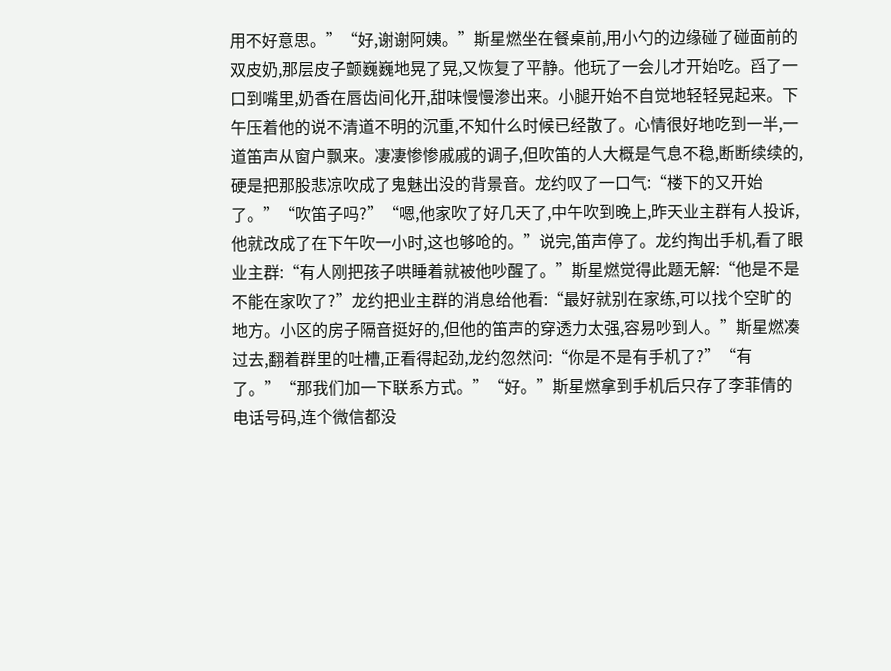用不好意思。”“好,谢谢阿姨。”斯星燃坐在餐桌前,用小勺的边缘碰了碰面前的双皮奶,那层皮子颤巍巍地晃了晃,又恢复了平静。他玩了一会儿才开始吃。舀了一口到嘴里,奶香在唇齿间化开,甜味慢慢渗出来。小腿开始不自觉地轻轻晃起来。下午压着他的说不清道不明的沉重,不知什么时候已经散了。心情很好地吃到一半,一道笛声从窗户飘来。凄凄惨惨戚戚的调子,但吹笛的人大概是气息不稳,断断续续的,硬是把那股悲凉吹成了鬼魅出没的背景音。龙约叹了一口气:“楼下的又开始了。”“吹笛子吗?”“嗯,他家吹了好几天了,中午吹到晚上,昨天业主群有人投诉,他就改成了在下午吹一小时,这也够呛的。”说完,笛声停了。龙约掏出手机,看了眼业主群:“有人刚把孩子哄睡着就被他吵醒了。”斯星燃觉得此题无解:“他是不是不能在家吹了?”龙约把业主群的消息给他看:“最好就别在家练,可以找个空旷的地方。小区的房子隔音挺好的,但他的笛声的穿透力太强,容易吵到人。”斯星燃凑过去,翻着群里的吐槽,正看得起劲,龙约忽然问:“你是不是有手机了?”“有了。”“那我们加一下联系方式。”“好。”斯星燃拿到手机后只存了李菲倩的电话号码,连个微信都没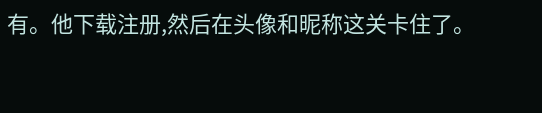有。他下载注册,然后在头像和昵称这关卡住了。